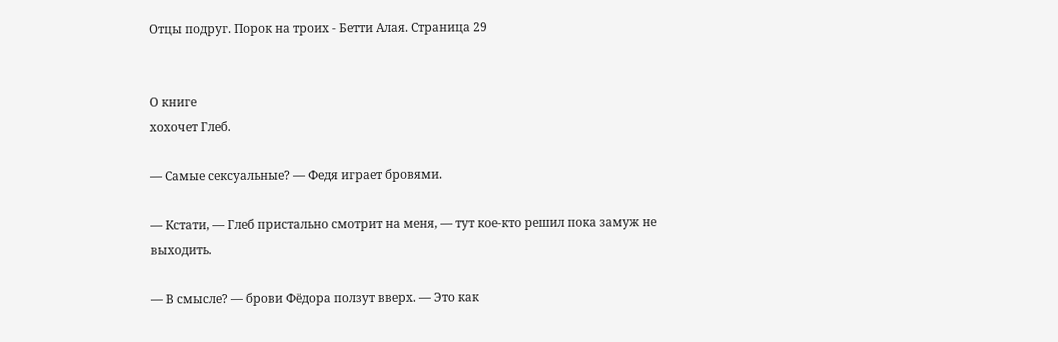Отцы подруг. Порок на троих - Бетти Алая. Страница 29


О книге
хохочет Глеб.

— Самые сексуальные? — Федя играет бровями.

— Кстати, — Глеб пристально смотрит на меня, — тут кое-кто решил пока замуж не выходить.

— В смысле? — брови Фёдора ползут вверх. — Это как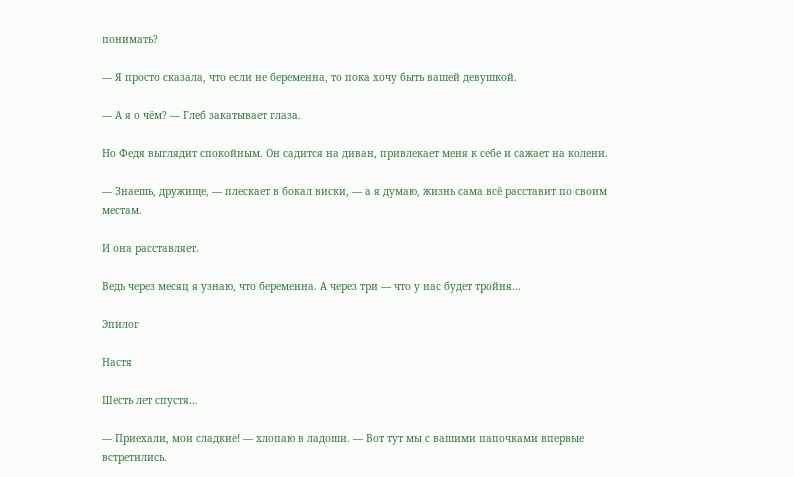понимать?

— Я просто сказала, что если не беременна, то пока хочу быть вашей девушкой.

— А я о чём? — Глеб закатывает глаза.

Но Федя выглядит спокойным. Он садится на диван, привлекает меня к себе и сажает на колени.

— Знаешь, дружище, — плескает в бокал виски, — а я думаю, жизнь сама всё расставит по своим местам.

И она расставляет.

Ведь через месяц я узнаю, что беременна. А через три — что у нас будет тройня…

Эпилог

Настя

Шесть лет спустя…

— Приехали, мои сладкие! — хлопаю в ладоши. — Вот тут мы с вашими папочками впервые встретились.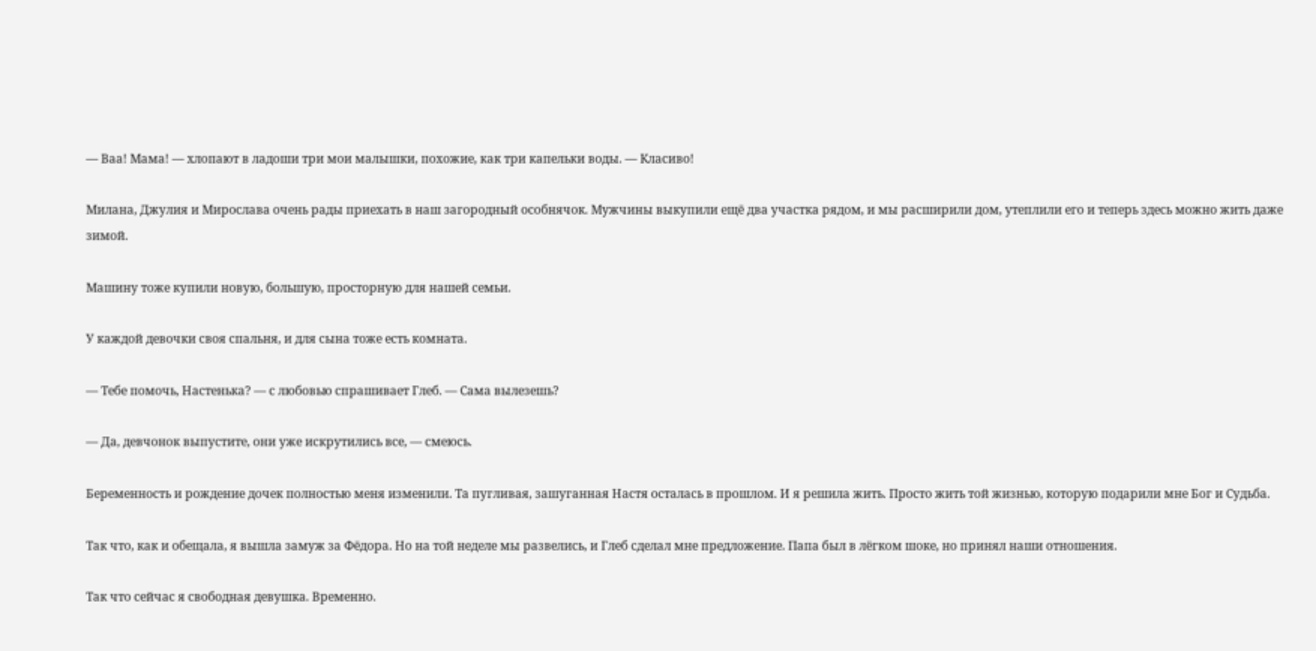— Ваа! Мама! — хлопают в ладоши три мои малышки, похожие, как три капельки воды. — Класиво!

Милана, Джулия и Мирослава очень рады приехать в наш загородный особнячок. Мужчины выкупили ещё два участка рядом, и мы расширили дом, утеплили его и теперь здесь можно жить даже зимой.

Машину тоже купили новую, большую, просторную для нашей семьи.

У каждой девочки своя спальня, и для сына тоже есть комната.

— Тебе помочь, Настенька? — с любовью спрашивает Глеб. — Сама вылезешь?

— Да, девчонок выпустите, они уже искрутились все, — смеюсь.

Беременность и рождение дочек полностью меня изменили. Та пугливая, зашуганная Настя осталась в прошлом. И я решила жить. Просто жить той жизнью, которую подарили мне Бог и Судьба.

Так что, как и обещала, я вышла замуж за Фёдора. Но на той неделе мы развелись, и Глеб сделал мне предложение. Папа был в лёгком шоке, но принял наши отношения.

Так что сейчас я свободная девушка. Временно.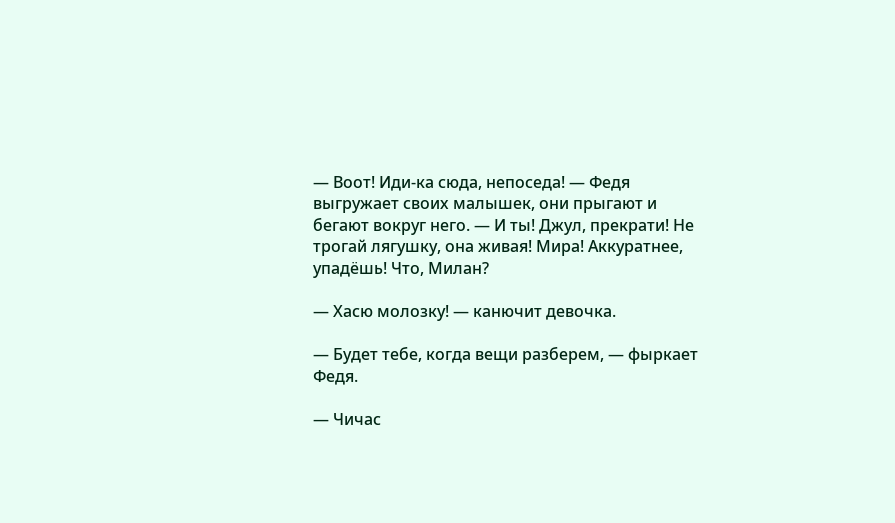— Воот! Иди-ка сюда, непоседа! — Федя выгружает своих малышек, они прыгают и бегают вокруг него. — И ты! Джул, прекрати! Не трогай лягушку, она живая! Мира! Аккуратнее, упадёшь! Что, Милан?

— Хасю молозку! — канючит девочка.

— Будет тебе, когда вещи разберем, — фыркает Федя.

— Чичас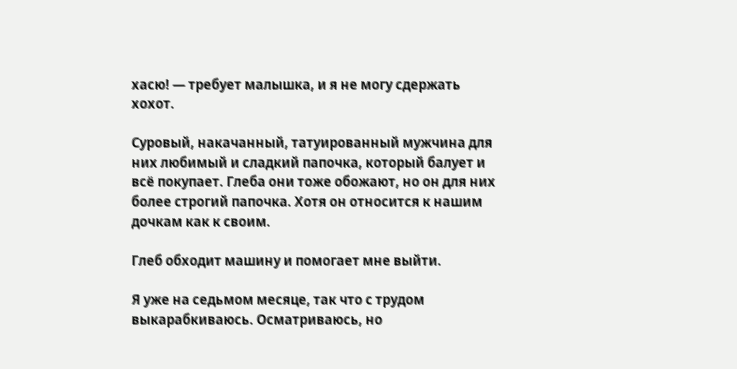хасю! — требует малышка, и я не могу сдержать хохот.

Суровый, накачанный, татуированный мужчина для них любимый и сладкий папочка, который балует и всё покупает. Глеба они тоже обожают, но он для них более строгий папочка. Хотя он относится к нашим дочкам как к своим.

Глеб обходит машину и помогает мне выйти.

Я уже на седьмом месяце, так что с трудом выкарабкиваюсь. Осматриваюсь, но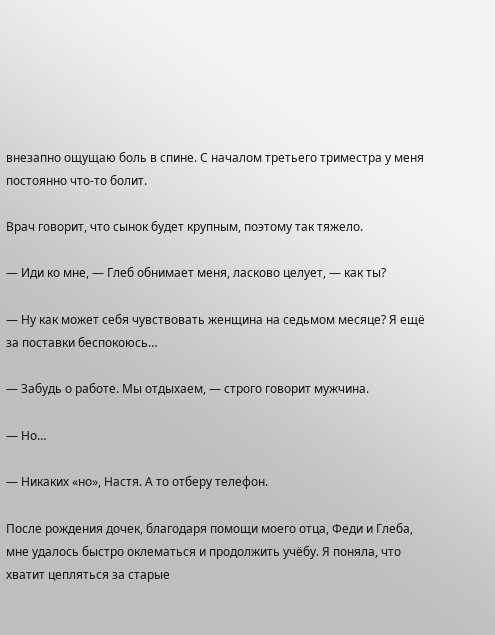внезапно ощущаю боль в спине. С началом третьего триместра у меня постоянно что-то болит.

Врач говорит, что сынок будет крупным, поэтому так тяжело.

— Иди ко мне, — Глеб обнимает меня, ласково целует, — как ты?

— Ну как может себя чувствовать женщина на седьмом месяце? Я ещё за поставки беспокоюсь…

— Забудь о работе. Мы отдыхаем, — строго говорит мужчина.

— Но…

— Никаких «но», Настя. А то отберу телефон.

После рождения дочек, благодаря помощи моего отца, Феди и Глеба, мне удалось быстро оклематься и продолжить учёбу. Я поняла, что хватит цепляться за старые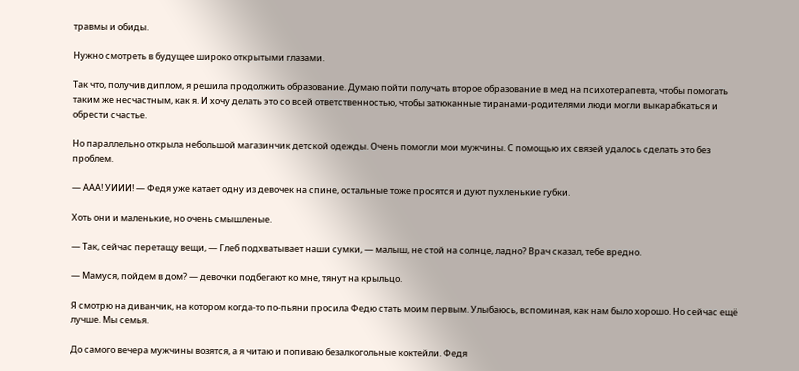травмы и обиды.

Нужно смотреть в будущее широко открытыми глазами.

Так что, получив диплом, я решила продолжить образование. Думаю пойти получать второе образование в мед на психотерапевта, чтобы помогать таким же несчастным, как я. И хочу делать это со всей ответственностью, чтобы затюканные тиранами-родителями люди могли выкарабкаться и обрести счастье.

Но параллельно открыла небольшой магазинчик детской одежды. Очень помогли мои мужчины. С помощью их связей удалось сделать это без проблем.

— ААА! УИИИ! — Федя уже катает одну из девочек на спине, остальные тоже просятся и дуют пухленькие губки.

Хоть они и маленькие, но очень смышленые.

— Так, сейчас перетащу вещи, — Глеб подхватывает наши сумки, — малыш, не стой на солнце, ладно? Врач сказал, тебе вредно.

— Мамуся, пойдем в дом? — девочки подбегают ко мне, тянут на крыльцо.

Я смотрю на диванчик, на котором когда-то по-пьяни просила Федю стать моим первым. Улыбаюсь, вспоминая, как нам было хорошо. Но сейчас ещё лучше. Мы семья.

До самого вечера мужчины возятся, а я читаю и попиваю безалкогольные коктейли. Федя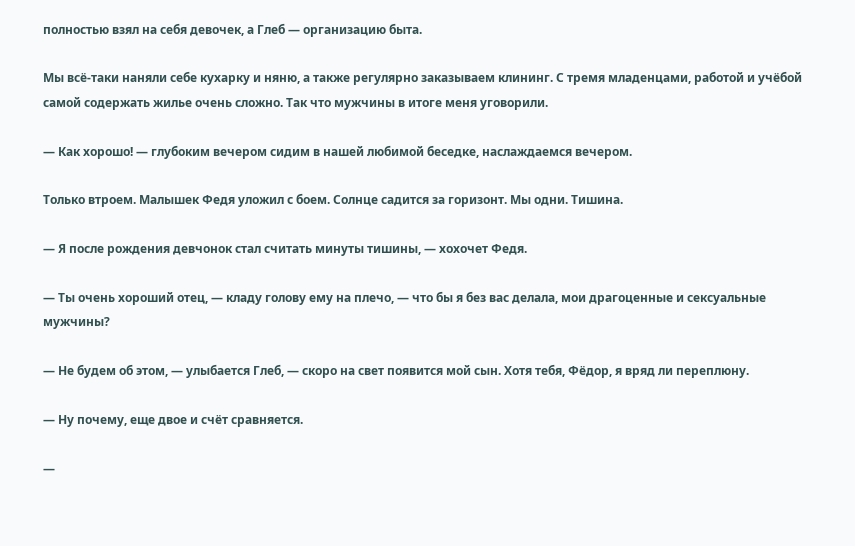полностью взял на себя девочек, а Глеб — организацию быта.

Мы всё-таки наняли себе кухарку и няню, а также регулярно заказываем клининг. С тремя младенцами, работой и учёбой самой содержать жилье очень сложно. Так что мужчины в итоге меня уговорили.

— Как хорошо! — глубоким вечером сидим в нашей любимой беседке, наслаждаемся вечером.

Только втроем. Малышек Федя уложил с боем. Солнце садится за горизонт. Мы одни. Тишина.

— Я после рождения девчонок стал считать минуты тишины, — хохочет Федя.

— Ты очень хороший отец, — кладу голову ему на плечо, — что бы я без вас делала, мои драгоценные и сексуальные мужчины?

— Не будем об этом, — улыбается Глеб, — скоро на свет появится мой сын. Хотя тебя, Фёдор, я вряд ли переплюну.

— Ну почему, еще двое и счёт сравняется.

—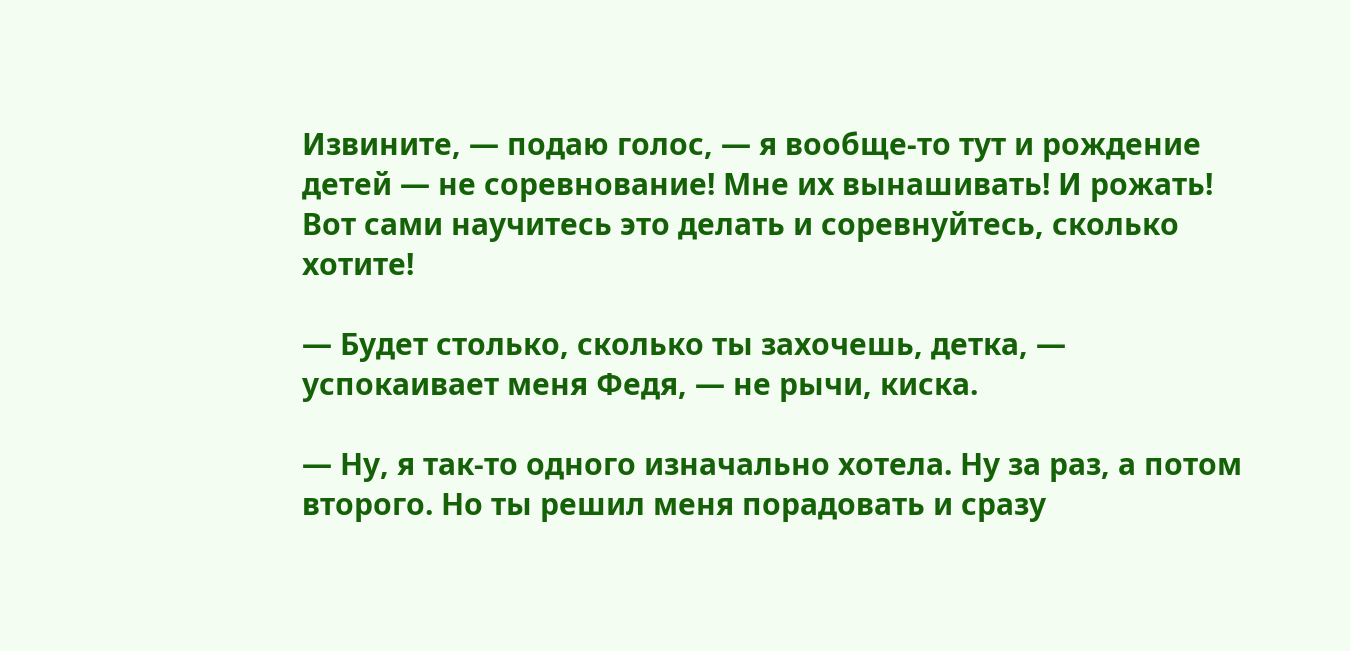Извините, — подаю голос, — я вообще-то тут и рождение детей — не соревнование! Мне их вынашивать! И рожать! Вот сами научитесь это делать и соревнуйтесь, сколько хотите!

— Будет столько, сколько ты захочешь, детка, — успокаивает меня Федя, — не рычи, киска.

— Ну, я так-то одного изначально хотела. Ну за раз, а потом второго. Но ты решил меня порадовать и сразу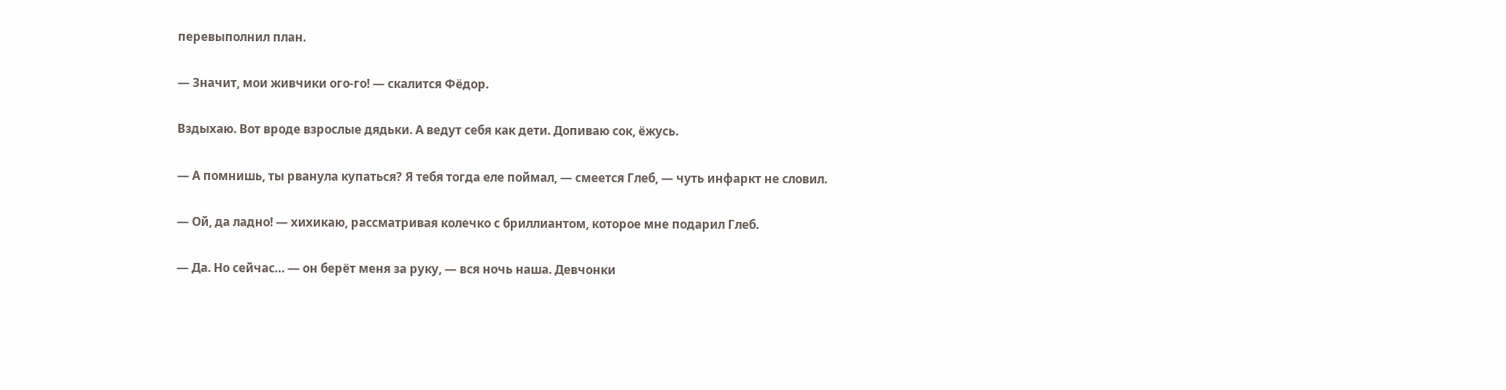перевыполнил план.

— Значит, мои живчики ого-го! — скалится Фёдор.

Вздыхаю. Вот вроде взрослые дядьки. А ведут себя как дети. Допиваю сок, ёжусь.

— А помнишь, ты рванула купаться? Я тебя тогда еле поймал, — смеется Глеб, — чуть инфаркт не словил.

— Ой, да ладно! — хихикаю, рассматривая колечко с бриллиантом, которое мне подарил Глеб.

— Да. Но сейчас… — он берёт меня за руку, — вся ночь наша. Девчонки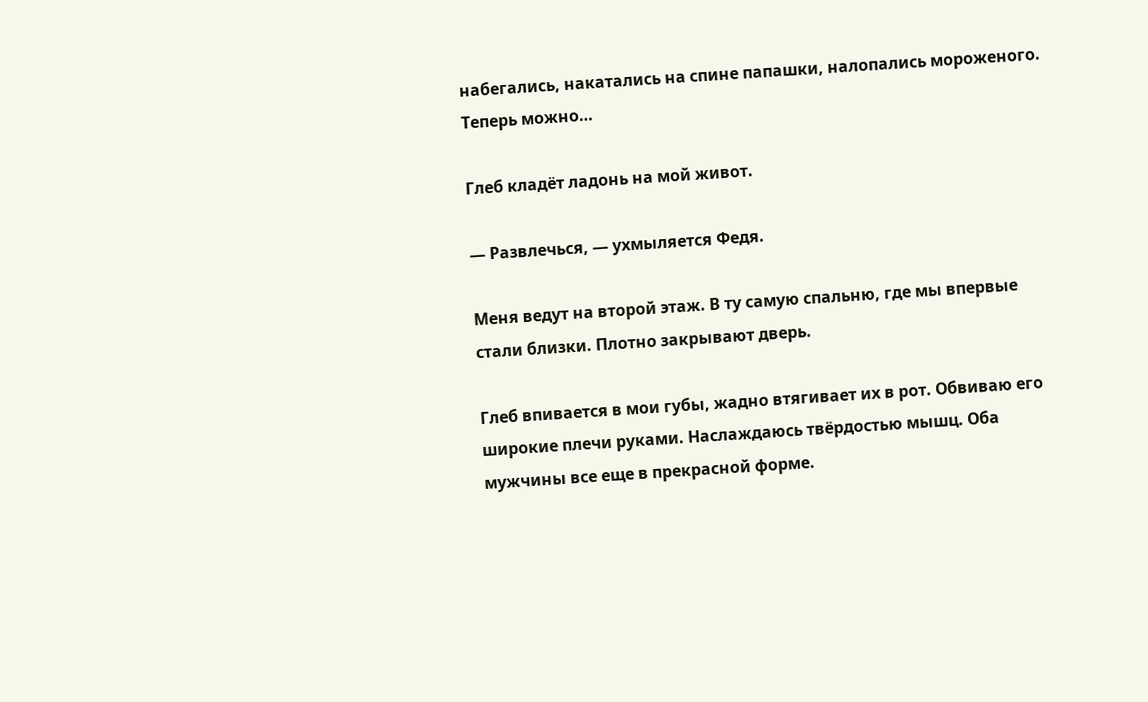набегались, накатались на спине папашки, налопались мороженого. Теперь можно…

Глеб кладёт ладонь на мой живот.

— Развлечься, — ухмыляется Федя.

Меня ведут на второй этаж. В ту самую спальню, где мы впервые стали близки. Плотно закрывают дверь.

Глеб впивается в мои губы, жадно втягивает их в рот. Обвиваю его широкие плечи руками. Наслаждаюсь твёрдостью мышц. Оба мужчины все еще в прекрасной форме.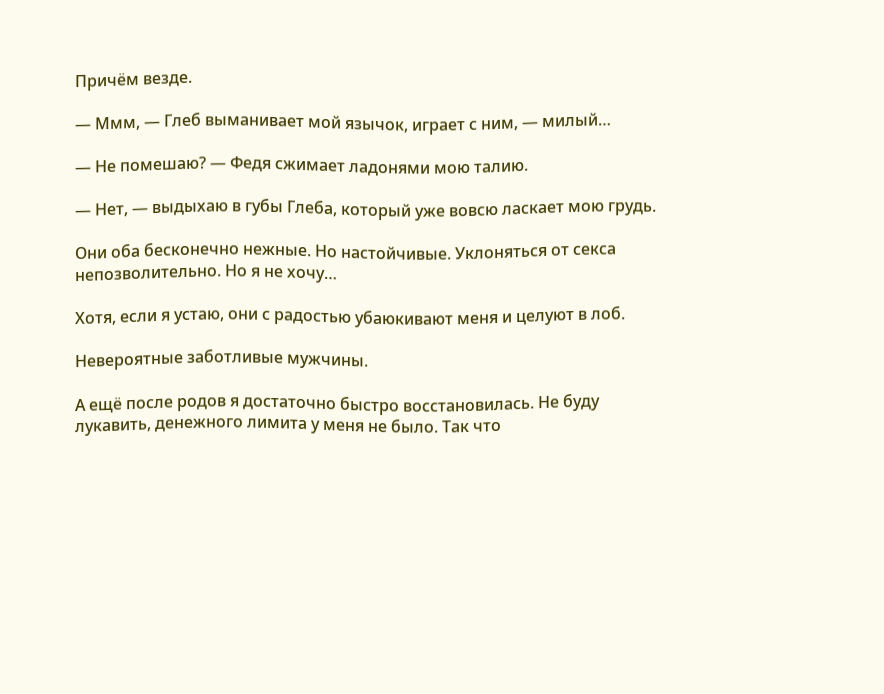Причём везде.

— Ммм, — Глеб выманивает мой язычок, играет с ним, — милый…

— Не помешаю? — Федя сжимает ладонями мою талию.

— Нет, — выдыхаю в губы Глеба, который уже вовсю ласкает мою грудь.

Они оба бесконечно нежные. Но настойчивые. Уклоняться от секса непозволительно. Но я не хочу…

Хотя, если я устаю, они с радостью убаюкивают меня и целуют в лоб.

Невероятные заботливые мужчины.

А ещё после родов я достаточно быстро восстановилась. Не буду лукавить, денежного лимита у меня не было. Так что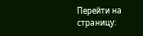Перейти на страницу: